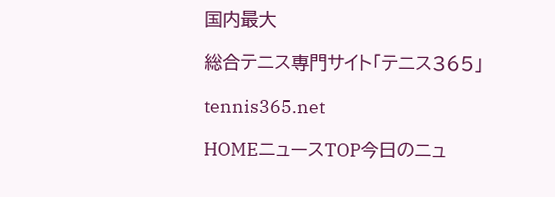国内最大

総合テニス専門サイト「テニス365」

tennis365.net

HOMEニュースTOP今日のニュ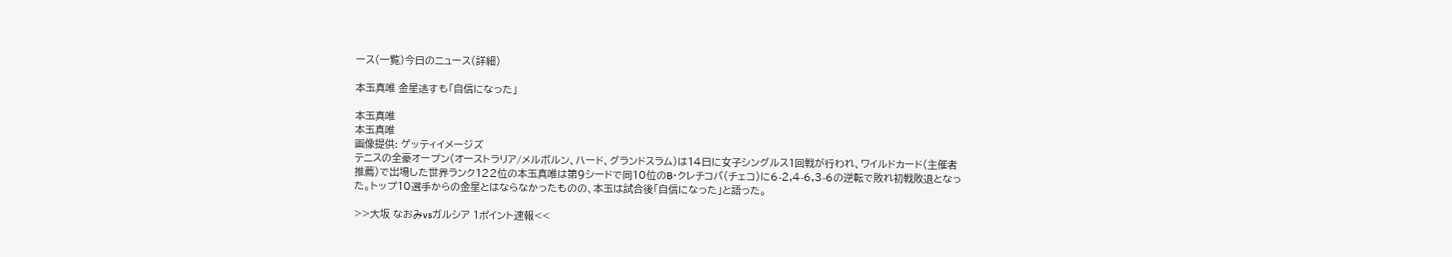ース(一覧)今日のニュース(詳細)

本玉真唯 金星逃すも「自信になった」

本玉真唯
本玉真唯
画像提供: ゲッティイメージズ
テニスの全豪オープン(オーストラリア/メルボルン、ハード、グランドスラム)は14日に女子シングルス1回戦が行われ、ワイルドカード(主催者推薦)で出場した世界ランク122位の本玉真唯は第9シードで同10位のB・クレチコバ(チェコ)に6-2,4-6,3-6の逆転で敗れ初戦敗退となった。トップ10選手からの金星とはならなかったものの、本玉は試合後「自信になった」と語った。

>>大坂 なおみvsガルシア 1ポイント速報<<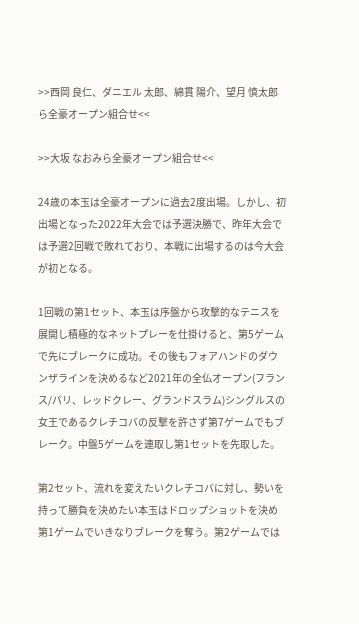>>西岡 良仁、ダニエル 太郎、綿貫 陽介、望月 慎太郎ら全豪オープン組合せ<<

>>大坂 なおみら全豪オープン組合せ<<

24歳の本玉は全豪オープンに過去2度出場。しかし、初出場となった2022年大会では予選決勝で、昨年大会では予選2回戦で敗れており、本戦に出場するのは今大会が初となる。

1回戦の第1セット、本玉は序盤から攻撃的なテニスを展開し積極的なネットプレーを仕掛けると、第5ゲームで先にブレークに成功。その後もフォアハンドのダウンザラインを決めるなど2021年の全仏オープン(フランス/パリ、レッドクレー、グランドスラム)シングルスの女王であるクレチコバの反撃を許さず第7ゲームでもブレーク。中盤5ゲームを連取し第1セットを先取した。

第2セット、流れを変えたいクレチコバに対し、勢いを持って勝負を決めたい本玉はドロップショットを決め第1ゲームでいきなりブレークを奪う。第2ゲームでは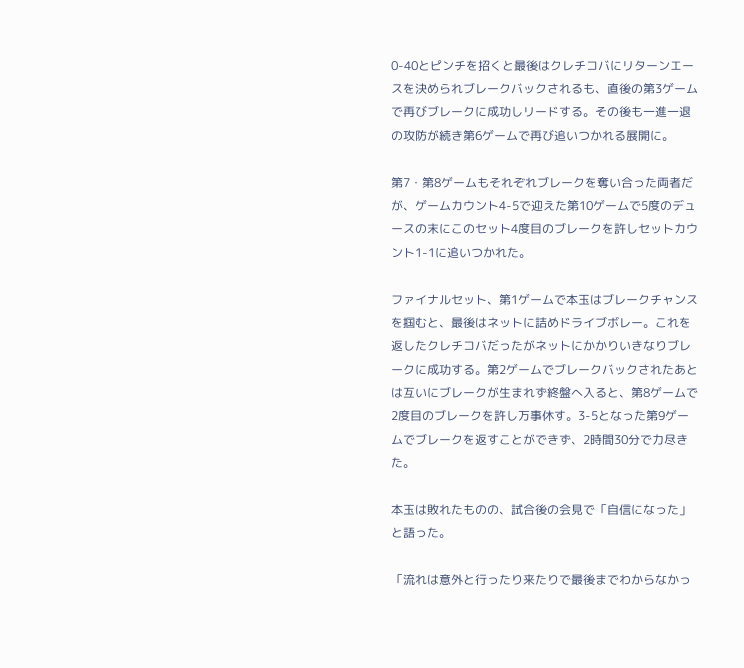0-40とピンチを招くと最後はクレチコバにリターンエースを決められブレークバックされるも、直後の第3ゲームで再びブレークに成功しリードする。その後も一進一退の攻防が続き第6ゲームで再び追いつかれる展開に。

第7・第8ゲームもそれぞれブレークを奪い合った両者だが、ゲームカウント4-5で迎えた第10ゲームで5度のデュースの末にこのセット4度目のブレークを許しセットカウント1-1に追いつかれた。

ファイナルセット、第1ゲームで本玉はブレークチャンスを掴むと、最後はネットに詰めドライブボレー。これを返したクレチコバだったがネットにかかりいきなりブレークに成功する。第2ゲームでブレークバックされたあとは互いにブレークが生まれず終盤へ入ると、第8ゲームで2度目のブレークを許し万事休す。3-5となった第9ゲームでブレークを返すことができず、2時間30分で力尽きた。

本玉は敗れたものの、試合後の会見で「自信になった」と語った。

「流れは意外と行ったり来たりで最後までわからなかっ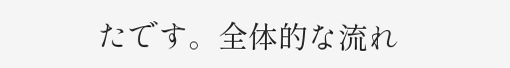たです。全体的な流れ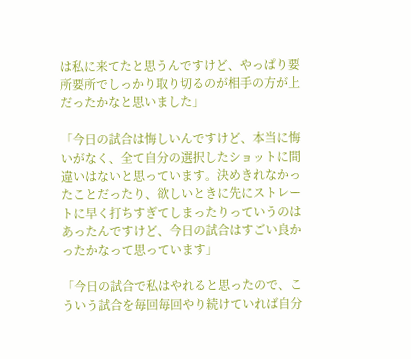は私に来てたと思うんですけど、やっぱり要所要所でしっかり取り切るのが相手の方が上だったかなと思いました」

「今日の試合は悔しいんですけど、本当に悔いがなく、全て自分の選択したショットに間違いはないと思っています。決めきれなかったことだったり、欲しいときに先にストレートに早く打ちすぎてしまったりっていうのはあったんですけど、今日の試合はすごい良かったかなって思っています」

「今日の試合で私はやれると思ったので、こういう試合を毎回毎回やり続けていれば自分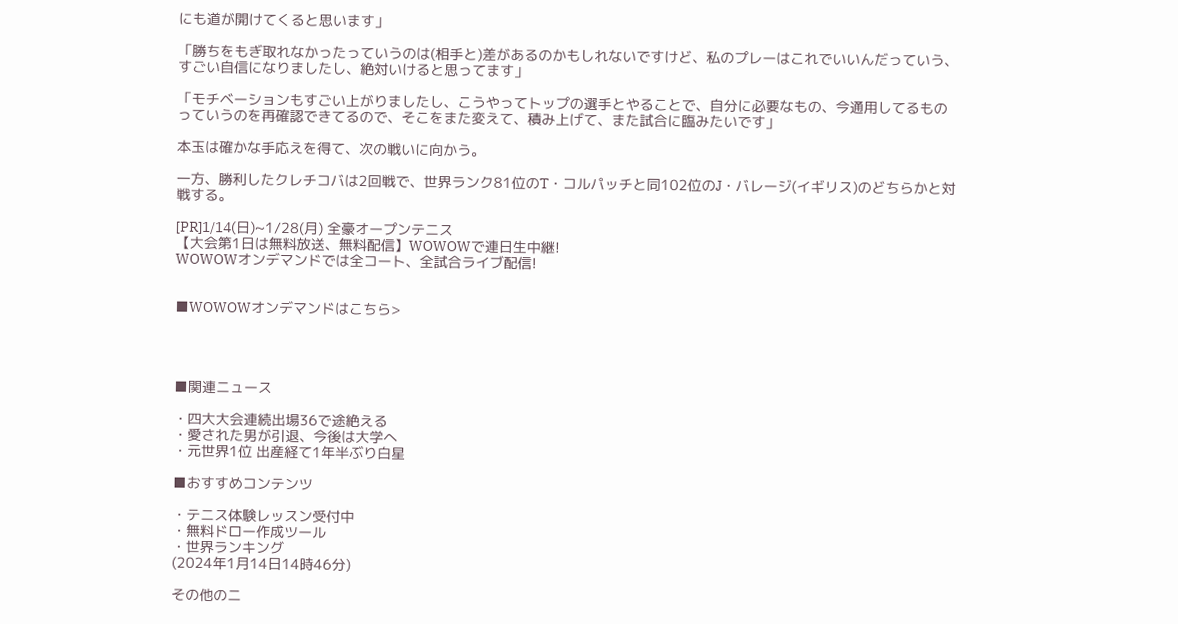にも道が開けてくると思います」

「勝ちをもぎ取れなかったっていうのは(相手と)差があるのかもしれないですけど、私のプレーはこれでいいんだっていう、すごい自信になりましたし、絶対いけると思ってます」

「モチベーションもすごい上がりましたし、こうやってトップの選手とやることで、自分に必要なもの、今通用してるものっていうのを再確認できてるので、そこをまた変えて、積み上げて、また試合に臨みたいです」

本玉は確かな手応えを得て、次の戦いに向かう。

一方、勝利したクレチコバは2回戦で、世界ランク81位のT・コルパッチと同102位のJ・バレージ(イギリス)のどちらかと対戦する。

[PR]1/14(日)~1/28(月) 全豪オープンテニス
【大会第1日は無料放送、無料配信】WOWOWで連日生中継!
WOWOWオンデマンドでは全コート、全試合ライブ配信!


■WOWOWオンデマンドはこちら>




■関連ニュース

・四大大会連続出場36で途絶える
・愛された男が引退、今後は大学へ
・元世界1位 出産経て1年半ぶり白星

■おすすめコンテンツ

・テニス体験レッスン受付中
・無料ドロー作成ツール
・世界ランキング
(2024年1月14日14時46分)

その他のニ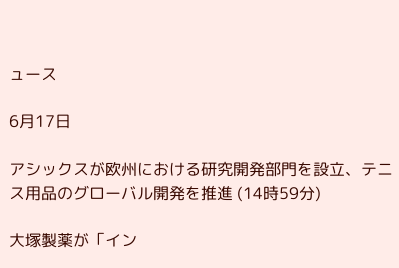ュース

6月17日

アシックスが欧州における研究開発部門を設立、テニス用品のグローバル開発を推進 (14時59分)

大塚製薬が「イン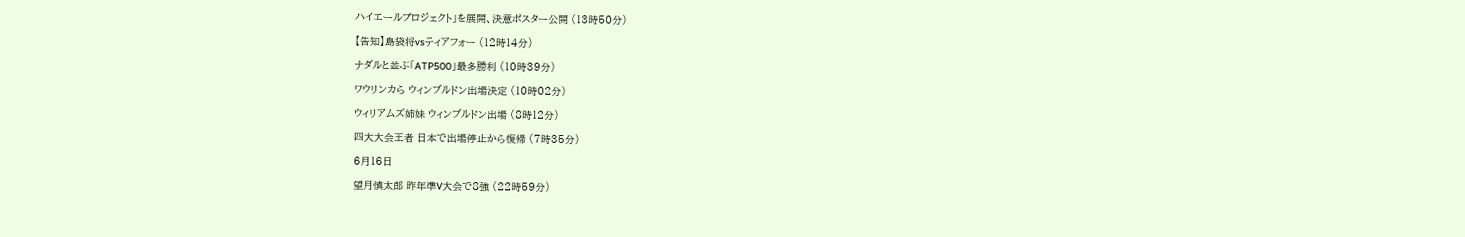ハイエールプロジェクト」を展開、決意ポスター公開 (13時50分)

【告知】島袋将vsティアフォー (12時14分)

ナダルと並ぶ「ATP500」最多勝利 (10時39分)

ワウリンカら ウィンブルドン出場決定 (10時02分)

ウィリアムズ姉妹 ウィンブルドン出場 (8時12分)

四大大会王者 日本で出場停止から復帰 (7時35分)

6月16日

望月慎太郎 昨年準V大会で8強 (22時59分)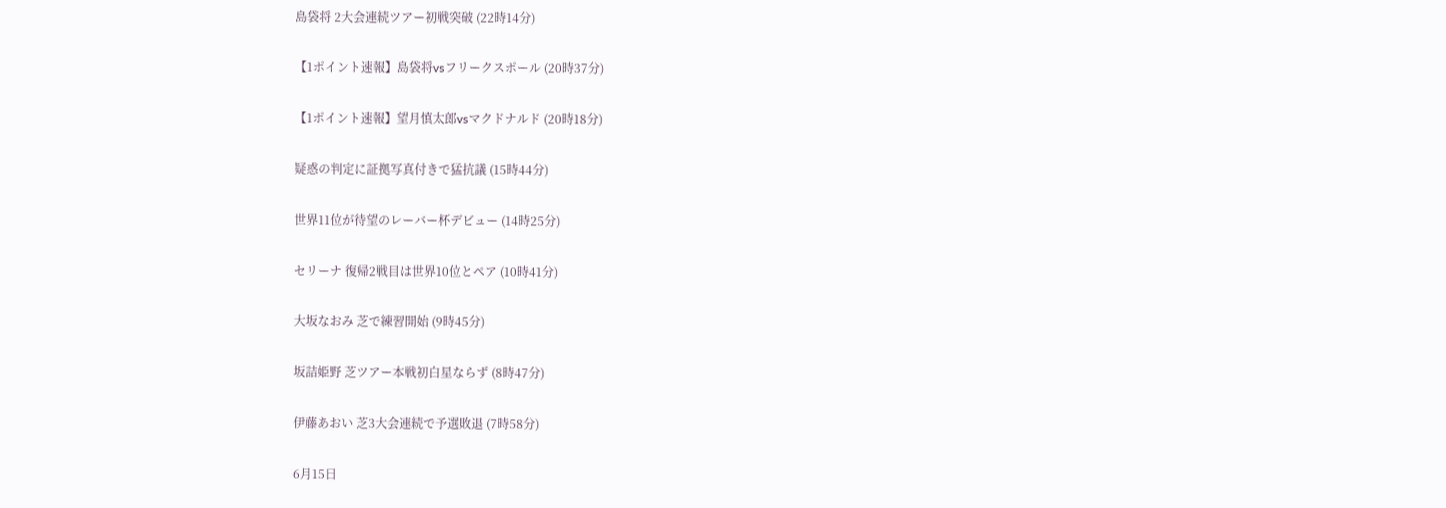島袋将 2大会連続ツアー初戦突破 (22時14分)

【1ポイント速報】島袋将vsフリークスポール (20時37分)

【1ポイント速報】望月慎太郎vsマクドナルド (20時18分)

疑惑の判定に証拠写真付きで猛抗議 (15時44分)

世界11位が待望のレーバー杯デビュー (14時25分)

セリーナ 復帰2戦目は世界10位とペア (10時41分)

大坂なおみ 芝で練習開始 (9時45分)

坂詰姫野 芝ツアー本戦初白星ならず (8時47分)

伊藤あおい 芝3大会連続で予選敗退 (7時58分)

6月15日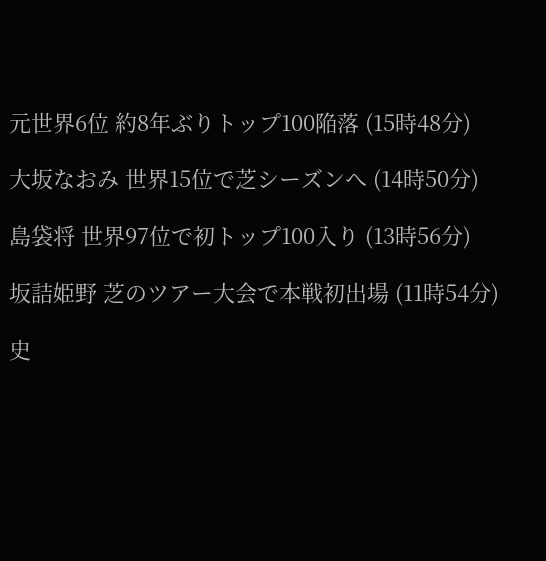元世界6位 約8年ぶりトップ100陥落 (15時48分)

大坂なおみ 世界15位で芝シーズンへ (14時50分)

島袋将 世界97位で初トップ100入り (13時56分)

坂詰姫野 芝のツアー大会で本戦初出場 (11時54分)

史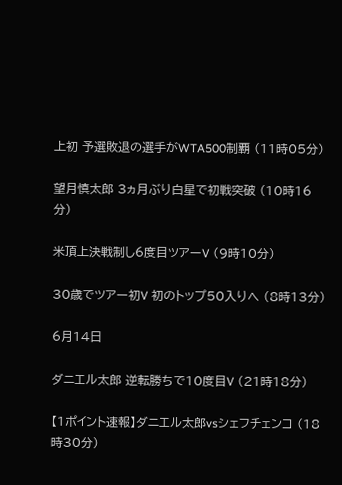上初 予選敗退の選手がWTA500制覇 (11時05分)

望月慎太郎 3ヵ月ぶり白星で初戦突破 (10時16分)

米頂上決戦制し6度目ツアーV (9時10分)

30歳でツアー初V 初のトップ50入りへ (8時13分)

6月14日

ダニエル太郎 逆転勝ちで10度目V (21時18分)

【1ポイント速報】ダニエル太郎vsシェフチェンコ (18時30分)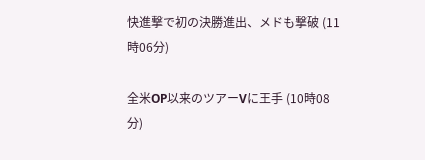快進撃で初の決勝進出、メドも撃破 (11時06分)

全米OP以来のツアーVに王手 (10時08分)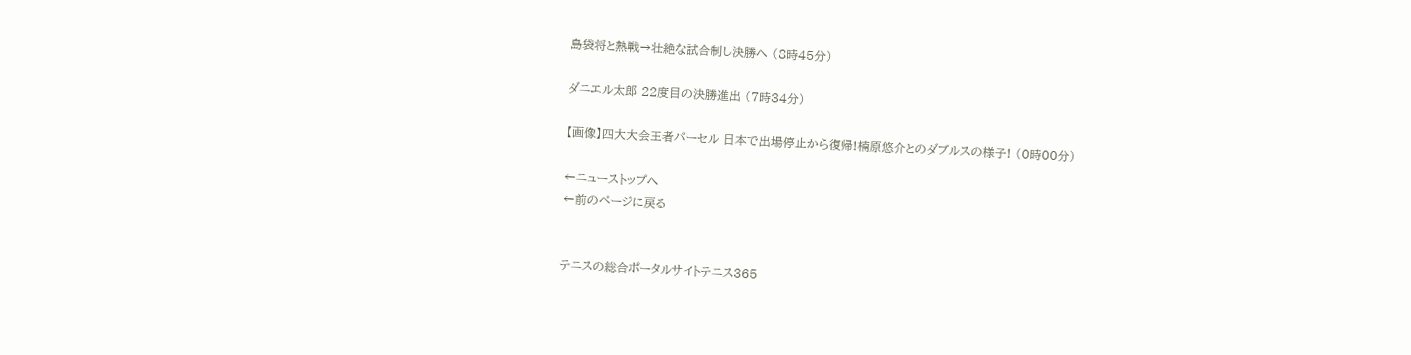島袋将と熱戦→壮絶な試合制し決勝へ (8時45分)

ダニエル太郎 22度目の決勝進出 (7時34分)

【画像】四大大会王者パーセル 日本で出場停止から復帰!楠原悠介とのダブルスの様子! (0時00分)

←ニューストップへ
←前のページに戻る


テニスの総合ポータルサイトテニス365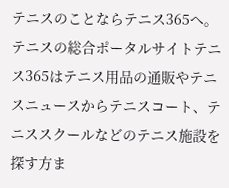テニスのことならテニス365へ。テニスの総合ポータルサイトテニス365はテニス用品の通販やテニスニュースからテニスコート、テニススクールなどのテニス施設を探す方ま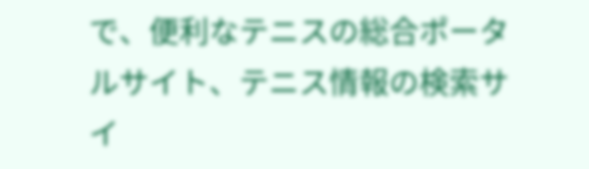で、便利なテニスの総合ポータルサイト、テニス情報の検索サイ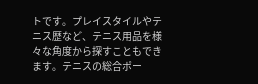トです。プレイスタイルやテニス歴など、テニス用品を様々な角度から探すこともできます。テニスの総合ポー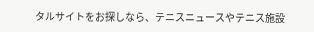タルサイトをお探しなら、テニスニュースやテニス施設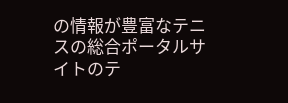の情報が豊富なテニスの総合ポータルサイトのテ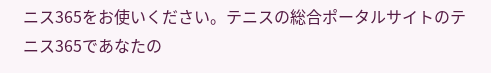ニス365をお使いください。テニスの総合ポータルサイトのテニス365であなたの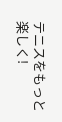テニスをもっと楽しく!